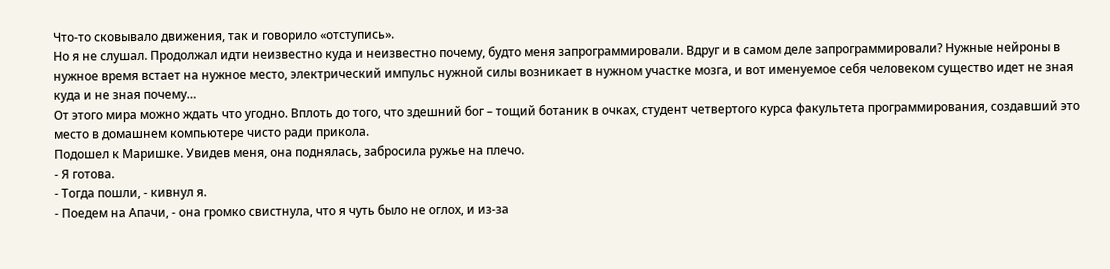Что-то сковывало движения, так и говорило «отступись».
Но я не слушал. Продолжал идти неизвестно куда и неизвестно почему, будто меня запрограммировали. Вдруг и в самом деле запрограммировали? Нужные нейроны в нужное время встает на нужное место, электрический импульс нужной силы возникает в нужном участке мозга, и вот именуемое себя человеком существо идет не зная куда и не зная почему…
От этого мира можно ждать что угодно. Вплоть до того, что здешний бог – тощий ботаник в очках, студент четвертого курса факультета программирования, создавший это место в домашнем компьютере чисто ради прикола.
Подошел к Маришке. Увидев меня, она поднялась, забросила ружье на плечо.
- Я готова.
- Тогда пошли, - кивнул я.
- Поедем на Апачи, - она громко свистнула, что я чуть было не оглох, и из-за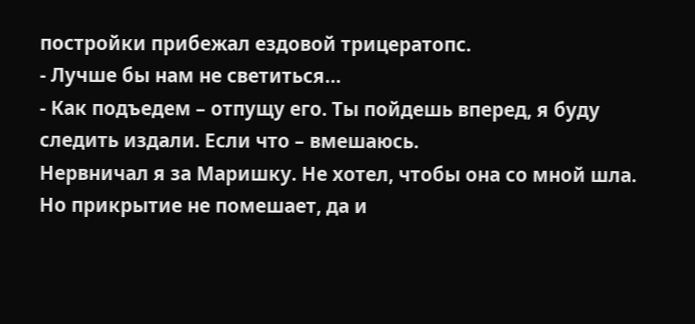постройки прибежал ездовой трицератопс.
- Лучше бы нам не светиться…
- Как подъедем – отпущу его. Ты пойдешь вперед, я буду следить издали. Если что – вмешаюсь.
Нервничал я за Маришку. Не хотел, чтобы она со мной шла. Но прикрытие не помешает, да и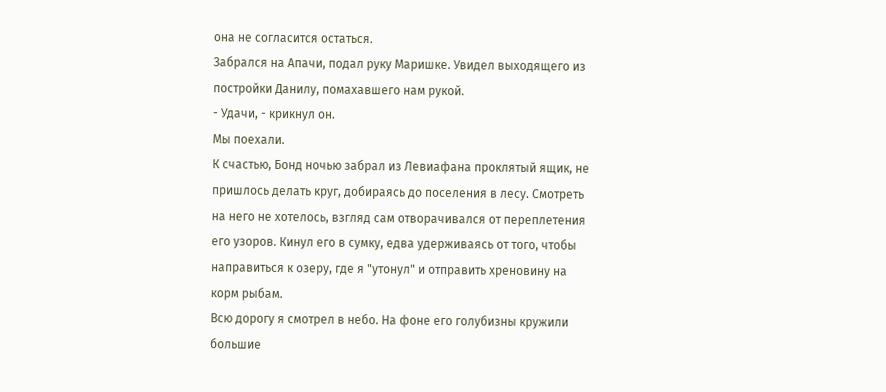она не согласится остаться.
Забрался на Апачи, подал руку Маришке. Увидел выходящего из постройки Данилу, помахавшего нам рукой.
- Удачи, - крикнул он.
Мы поехали.
К счастью, Бонд ночью забрал из Левиафана проклятый ящик, не пришлось делать круг, добираясь до поселения в лесу. Смотреть на него не хотелось, взгляд сам отворачивался от переплетения его узоров. Кинул его в сумку, едва удерживаясь от того, чтобы направиться к озеру, где я "утонул" и отправить хреновину на корм рыбам.
Всю дорогу я смотрел в небо. На фоне его голубизны кружили большие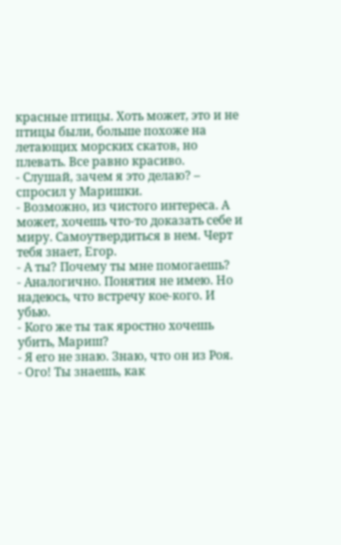красные птицы. Хоть может, это и не птицы были, больше похоже на летающих морских скатов, но плевать. Все равно красиво.
- Слушай, зачем я это делаю? – спросил у Маришки.
- Возможно, из чистого интереса. А может, хочешь что-то доказать себе и миру. Самоутвердиться в нем. Черт тебя знает, Егор.
- А ты? Почему ты мне помогаешь?
- Аналогично. Понятия не имею. Но надеюсь, что встречу кое-кого. И убью.
- Кого же ты так яростно хочешь убить, Мариш?
- Я его не знаю. Знаю, что он из Роя.
- Ого! Ты знаешь, как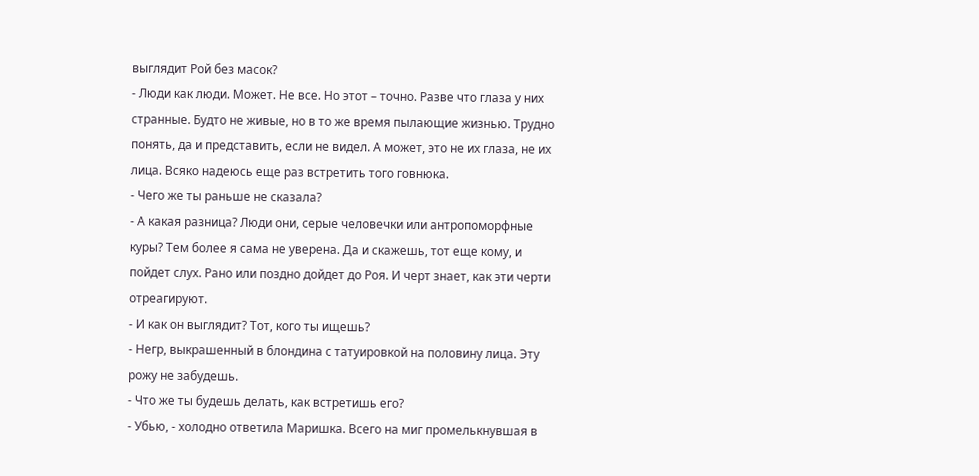выглядит Рой без масок?
- Люди как люди. Может. Не все. Но этот – точно. Разве что глаза у них странные. Будто не живые, но в то же время пылающие жизнью. Трудно понять, да и представить, если не видел. А может, это не их глаза, не их лица. Всяко надеюсь еще раз встретить того говнюка.
- Чего же ты раньше не сказала?
- А какая разница? Люди они, серые человечки или антропоморфные куры? Тем более я сама не уверена. Да и скажешь, тот еще кому, и пойдет слух. Рано или поздно дойдет до Роя. И черт знает, как эти черти отреагируют.
- И как он выглядит? Тот, кого ты ищешь?
- Негр, выкрашенный в блондина с татуировкой на половину лица. Эту рожу не забудешь.
- Что же ты будешь делать, как встретишь его?
- Убью, - холодно ответила Маришка. Всего на миг промелькнувшая в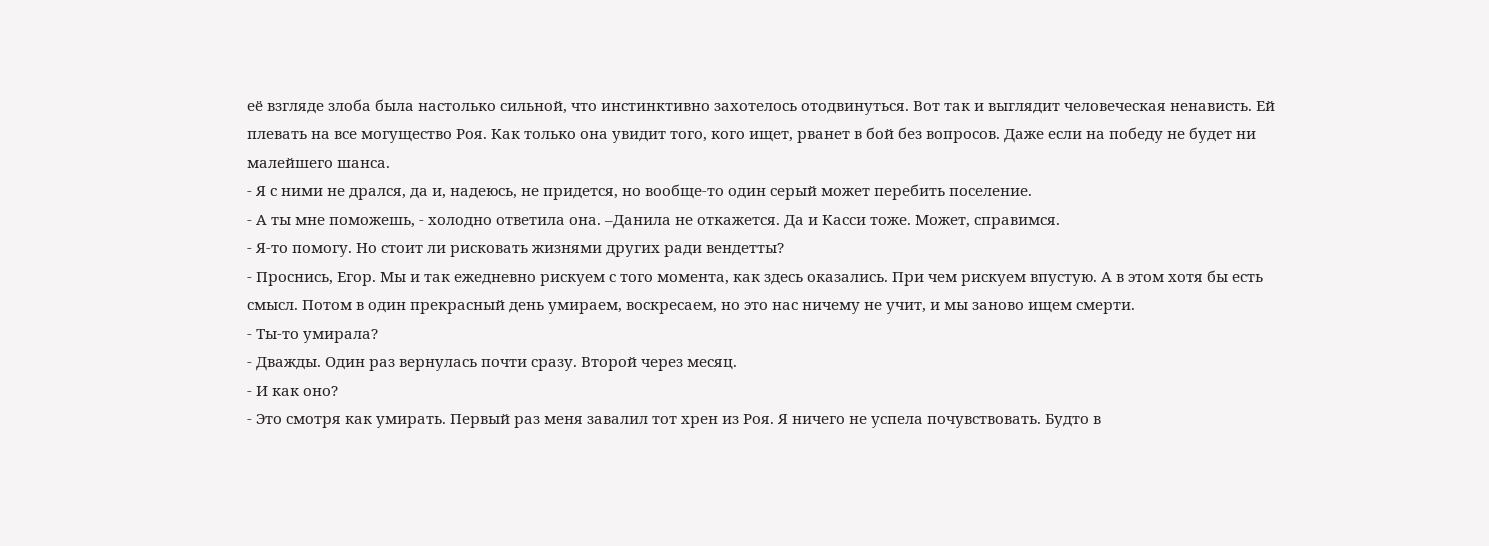её взгляде злоба была настолько сильной, что инстинктивно захотелось отодвинуться. Вот так и выглядит человеческая ненависть. Ей плевать на все могущество Роя. Как только она увидит того, кого ищет, рванет в бой без вопросов. Даже если на победу не будет ни малейшего шанса.
- Я с ними не дрался, да и, надеюсь, не придется, но вообще-то один серый может перебить поселение.
- А ты мне поможешь, - холодно ответила она. –Данила не откажется. Да и Касси тоже. Может, справимся.
- Я-то помогу. Но стоит ли рисковать жизнями других ради вендетты?
- Проснись, Егор. Мы и так ежедневно рискуем с того момента, как здесь оказались. При чем рискуем впустую. А в этом хотя бы есть смысл. Потом в один прекрасный день умираем, воскресаем, но это нас ничему не учит, и мы заново ищем смерти.
- Ты-то умирала?
- Дважды. Один раз вернулась почти сразу. Второй через месяц.
- И как оно?
- Это смотря как умирать. Первый раз меня завалил тот хрен из Роя. Я ничего не успела почувствовать. Будто в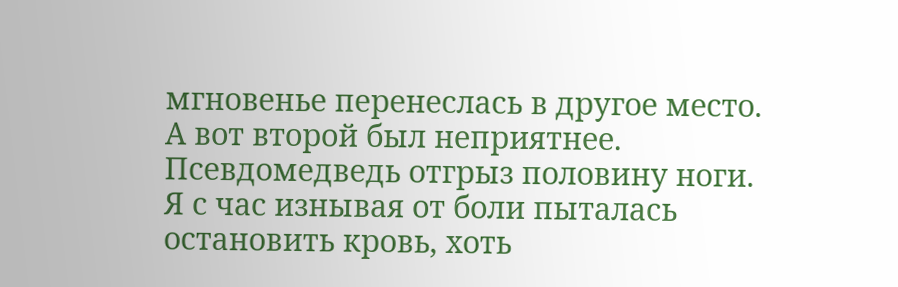мгновенье перенеслась в другое место. А вот второй был неприятнее. Псевдомедведь отгрыз половину ноги. Я с час изнывая от боли пыталась остановить кровь, хоть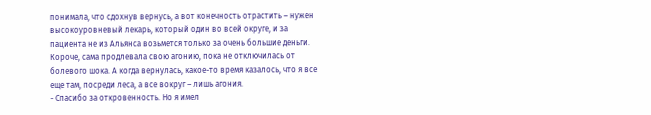понимала, что сдохнув вернусь, а вот конечность отрастить – нужен высокоуровневый лекарь, который один во всей округе, и за пациента не из Альянса возьмется только за очень большие деньги. Короче, сама продлевала свою агонию, пока не отключилась от болевого шока. А когда вернулась, какое-то время казалось, что я все еще там, посреди леса, а все вокруг – лишь агония.
- Спасибо за откровенность. Но я имел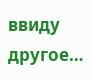ввиду другое…